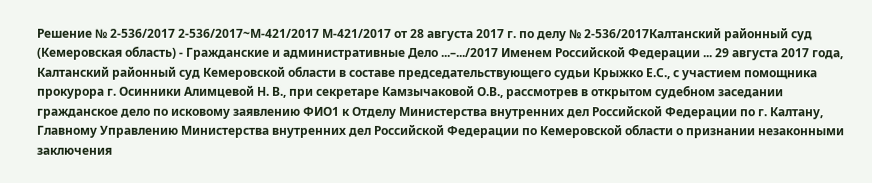Решение № 2-536/2017 2-536/2017~М-421/2017 М-421/2017 от 28 августа 2017 г. по делу № 2-536/2017Калтанский районный суд (Кемеровская область) - Гражданские и административные Дело ...–.../2017 Именем Российской Федерации ... 29 августа 2017 года, Калтанский районный суд Кемеровской области в составе председательствующего судьи Крыжко Е.С., с участием помощника прокурора г. Осинники Алимцевой Н. В., при секретаре Камзычаковой О.В., рассмотрев в открытом судебном заседании гражданское дело по исковому заявлению ФИО1 к Отделу Министерства внутренних дел Российской Федерации по г. Калтану, Главному Управлению Министерства внутренних дел Российской Федерации по Кемеровской области о признании незаконными заключения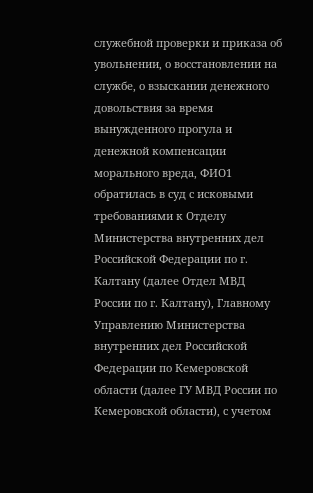служебной проверки и приказа об увольнении, о восстановлении на службе, о взыскании денежного довольствия за время вынужденного прогула и денежной компенсации морального вреда, ФИО1 обратилась в суд с исковыми требованиями к Отделу Министерства внутренних дел Российской Федерации по г. Калтану (далее Отдел МВД России по г. Калтану), Главному Управлению Министерства внутренних дел Российской Федерации по Кемеровской области (далее ГУ МВД России по Кемеровской области), с учетом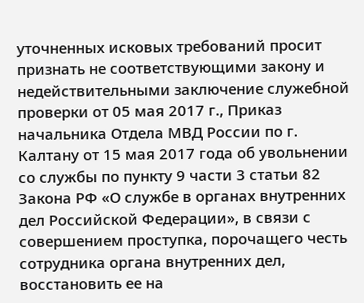уточненных исковых требований просит признать не соответствующими закону и недействительными заключение служебной проверки от 05 мая 2017 г., Приказ начальника Отдела МВД России по г. Калтану от 15 мая 2017 года об увольнении со службы по пункту 9 части 3 статьи 82 Закона РФ «О службе в органах внутренних дел Российской Федерации», в связи с совершением проступка, порочащего честь сотрудника органа внутренних дел, восстановить ее на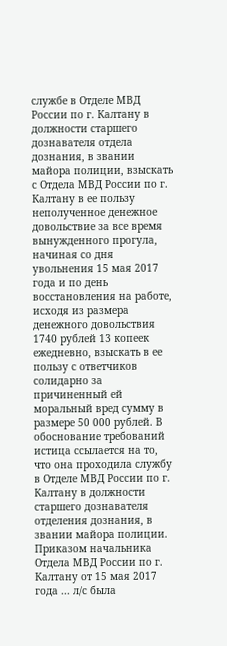службе в Отделе МВД России по г. Калтану в должности старшего дознавателя отдела дознания, в звании майора полиции, взыскать с Отдела МВД России по г. Калтану в ее пользу неполученное денежное довольствие за все время вынужденного прогула, начиная со дня увольнения 15 мая 2017 года и по день восстановления на работе, исходя из размера денежного довольствия 1740 рублей 13 копеек ежедневно, взыскать в ее пользу с ответчиков солидарно за причиненный ей моральный вред сумму в размере 50 000 рублей. В обоснование требований истица ссылается на то, что она проходила службу в Отделе МВД России по г. Калтану в должности старшего дознавателя отделения дознания, в звании майора полиции. Приказом начальника Отдела МВД России по г. Калтану от 15 мая 2017 года ... л/с была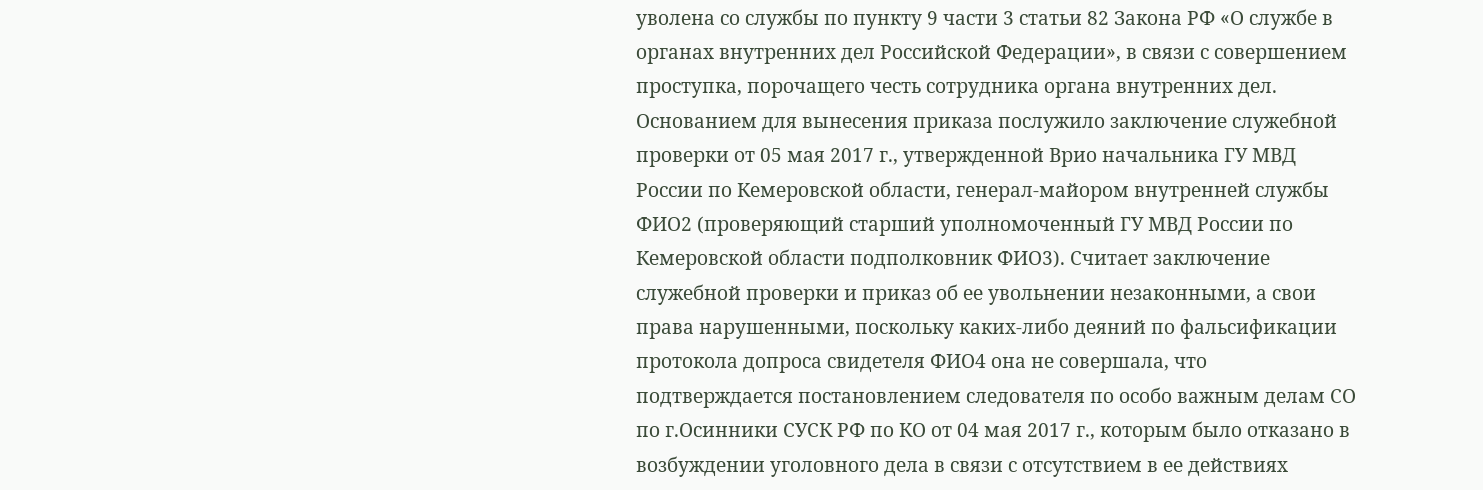уволена со службы по пункту 9 части 3 статьи 82 Закона РФ «О службе в органах внутренних дел Российской Федерации», в связи с совершением проступка, порочащего честь сотрудника органа внутренних дел. Основанием для вынесения приказа послужило заключение служебной проверки от 05 мая 2017 г., утвержденной Врио начальника ГУ МВД России по Кемеровской области, генерал-майором внутренней службы ФИО2 (проверяющий старший уполномоченный ГУ МВД России по Кемеровской области подполковник ФИО3). Считает заключение служебной проверки и приказ об ее увольнении незаконными, а свои права нарушенными, поскольку каких-либо деяний по фальсификации протокола допроса свидетеля ФИО4 она не совершала, что подтверждается постановлением следователя по особо важным делам СО по г.Осинники СУСК РФ по КО от 04 мая 2017 г., которым было отказано в возбуждении уголовного дела в связи с отсутствием в ее действиях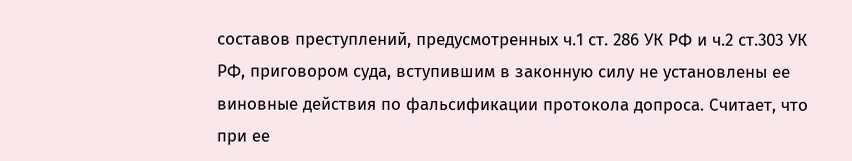составов преступлений, предусмотренных ч.1 ст. 286 УК РФ и ч.2 ст.303 УК РФ, приговором суда, вступившим в законную силу не установлены ее виновные действия по фальсификации протокола допроса. Считает, что при ее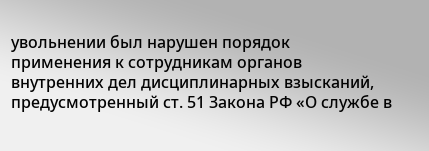увольнении был нарушен порядок применения к сотрудникам органов внутренних дел дисциплинарных взысканий, предусмотренный ст. 51 Закона РФ «О службе в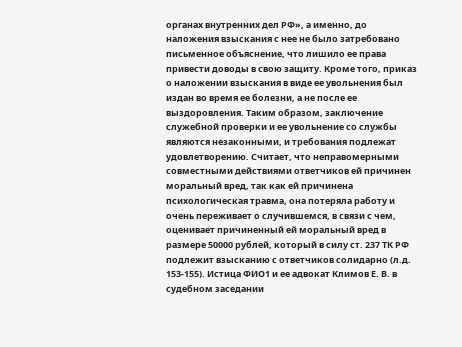органах внутренних дел РФ», а именно, до наложения взыскания с нее не было затребовано письменное объяснение, что лишило ее права привести доводы в свою защиту. Кроме того, приказ о наложении взыскания в виде ее увольнения был издан во время ее болезни, а не после ее выздоровления. Таким образом, заключение служебной проверки и ее увольнение со службы являются незаконными, и требования подлежат удовлетворению. Считает, что неправомерными совместными действиями ответчиков ей причинен моральный вред, так как ей причинена психологическая травма, она потеряла работу и очень переживает о случившемся, в связи с чем, оценивает причиненный ей моральный вред в размере 50000 рублей, который в силу ст. 237 ТК РФ подлежит взысканию с ответчиков солидарно (л.д. 153-155). Истица ФИО1 и ее адвокат Климов Е. В. в судебном заседании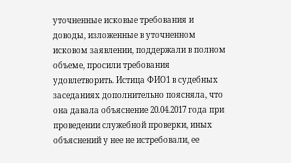уточненные исковые требования и доводы, изложенные в уточненном исковом заявлении, поддержали в полном объеме, просили требования удовлетворить. Истица ФИО1 в судебных заседаниях дополнительно поясняла, что она давала объяснение 20.04.2017 года при проведении служебной проверки, иных объяснений у нее не истребовали, ее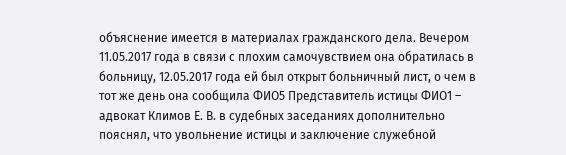объяснение имеется в материалах гражданского дела. Вечером 11.05.2017 года в связи с плохим самочувствием она обратилась в больницу, 12.05.2017 года ей был открыт больничный лист, о чем в тот же день она сообщила ФИО5 Представитель истицы ФИО1 – адвокат Климов Е. В. в судебных заседаниях дополнительно пояснял, что увольнение истицы и заключение служебной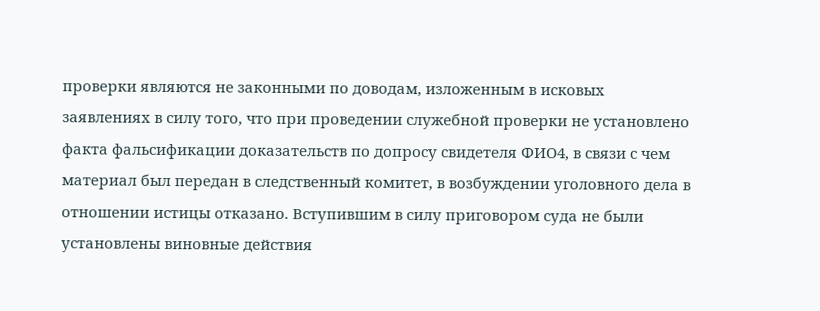проверки являются не законными по доводам, изложенным в исковых заявлениях в силу того, что при проведении служебной проверки не установлено факта фальсификации доказательств по допросу свидетеля ФИО4, в связи с чем материал был передан в следственный комитет, в возбуждении уголовного дела в отношении истицы отказано. Вступившим в силу приговором суда не были установлены виновные действия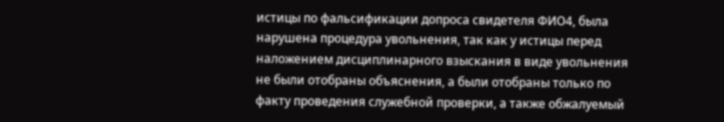истицы по фальсификации допроса свидетеля ФИО4, была нарушена процедура увольнения, так как у истицы перед наложением дисциплинарного взыскания в виде увольнения не были отобраны объяснения, а были отобраны только по факту проведения служебной проверки, а также обжалуемый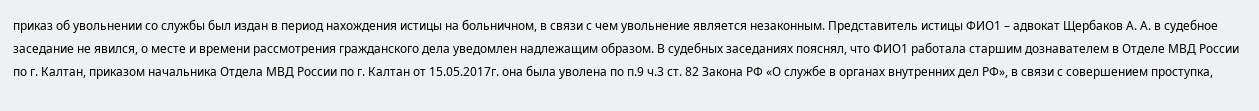приказ об увольнении со службы был издан в период нахождения истицы на больничном, в связи с чем увольнение является незаконным. Представитель истицы ФИО1 – адвокат Щербаков А. А. в судебное заседание не явился, о месте и времени рассмотрения гражданского дела уведомлен надлежащим образом. В судебных заседаниях пояснял, что ФИО1 работала старшим дознавателем в Отделе МВД России по г. Калтан, приказом начальника Отдела МВД России по г. Калтан от 15.05.2017г. она была уволена по п.9 ч.3 ст. 82 Закона РФ «О службе в органах внутренних дел РФ», в связи с совершением проступка,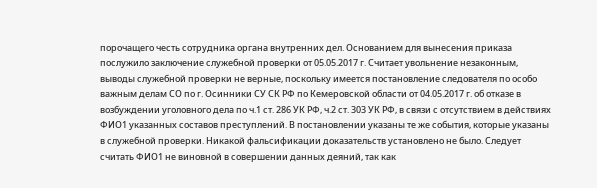порочащего честь сотрудника органа внутренних дел. Основанием для вынесения приказа послужило заключение служебной проверки от 05.05.2017 г. Считает увольнение незаконным, выводы служебной проверки не верные, поскольку имеется постановление следователя по особо важным делам СО по г. Осинники СУ СК РФ по Кемеровской области от 04.05.2017 г. об отказе в возбуждении уголовного дела по ч.1 ст. 286 УК РФ, ч.2 ст. 303 УК РФ, в связи с отсутствием в действиях ФИО1 указанных составов преступлений. В постановлении указаны те же события, которые указаны в служебной проверки. Никакой фальсификации доказательств установлено не было. Следует считать ФИО1 не виновной в совершении данных деяний, так как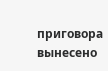приговора вынесено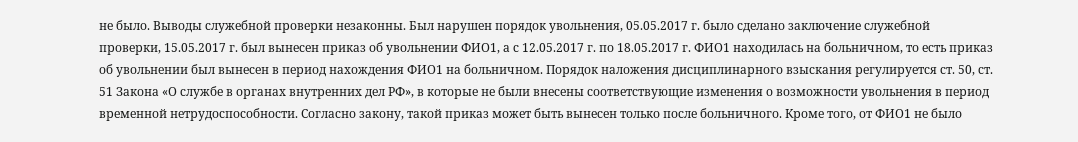не было. Выводы служебной проверки незаконны. Был нарушен порядок увольнения, 05.05.2017 г. было сделано заключение служебной проверки, 15.05.2017 г. был вынесен приказ об увольнении ФИО1, а с 12.05.2017 г. по 18.05.2017 г. ФИО1 находилась на больничном, то есть приказ об увольнении был вынесен в период нахождения ФИО1 на больничном. Порядок наложения дисциплинарного взыскания регулируется ст. 50, ст. 51 Закона «О службе в органах внутренних дел РФ», в которые не были внесены соответствующие изменения о возможности увольнения в период временной нетрудоспособности. Согласно закону, такой приказ может быть вынесен только после больничного. Кроме того, от ФИО1 не было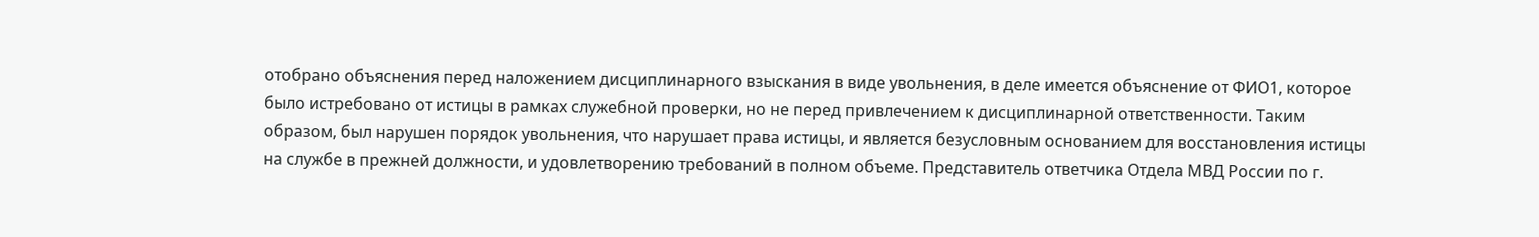отобрано объяснения перед наложением дисциплинарного взыскания в виде увольнения, в деле имеется объяснение от ФИО1, которое было истребовано от истицы в рамках служебной проверки, но не перед привлечением к дисциплинарной ответственности. Таким образом, был нарушен порядок увольнения, что нарушает права истицы, и является безусловным основанием для восстановления истицы на службе в прежней должности, и удовлетворению требований в полном объеме. Представитель ответчика Отдела МВД России по г.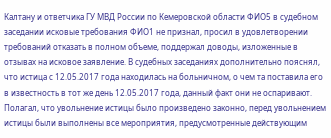Калтану и ответчика ГУ МВД России по Кемеровской области ФИО5 в судебном заседании исковые требования ФИО1 не признал, просил в удовлетворении требований отказать в полном объеме, поддержал доводы, изложенные в отзывах на исковое заявление. В судебных заседаниях дополнительно пояснял, что истица с 12.05.2017 года находилась на больничном, о чем та поставила его в известность в тот же день 12.05.2017 года, данный факт они не оспаривают. Полагал, что увольнение истицы было произведено законно, перед увольнением истицы были выполнены все мероприятия, предусмотренные действующим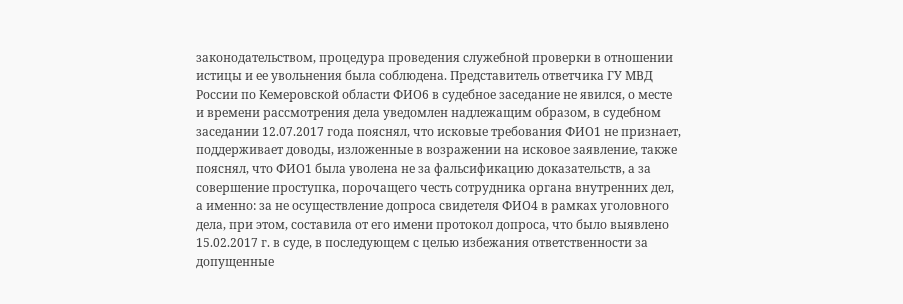законодательством, процедура проведения служебной проверки в отношении истицы и ее увольнения была соблюдена. Представитель ответчика ГУ МВД России по Кемеровской области ФИО6 в судебное заседание не явился, о месте и времени рассмотрения дела уведомлен надлежащим образом, в судебном заседании 12.07.2017 года пояснял, что исковые требования ФИО1 не признает, поддерживает доводы, изложенные в возражении на исковое заявление, также пояснял, что ФИО1 была уволена не за фальсификацию доказательств, а за совершение проступка, порочащего честь сотрудника органа внутренних дел, а именно: за не осуществление допроса свидетеля ФИО4 в рамках уголовного дела, при этом, составила от его имени протокол допроса, что было выявлено 15.02.2017 г. в суде, в последующем с целью избежания ответственности за допущенные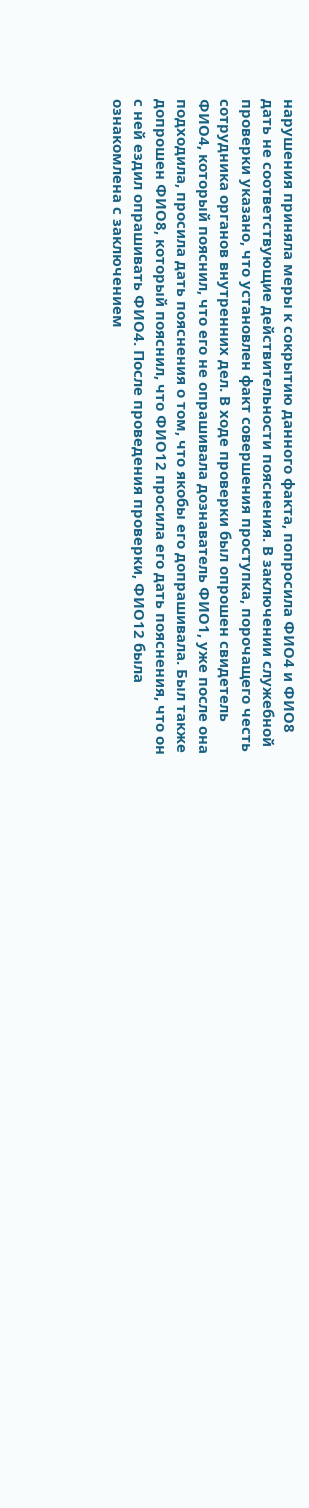нарушения приняла меры к сокрытию данного факта, попросила ФИО4 и ФИО8 дать не соответствующие действительности пояснения. В заключении служебной проверки указано, что установлен факт совершения проступка, порочащего честь сотрудника органов внутренних дел. В ходе проверки был опрошен свидетель ФИО4, который пояснил, что его не опрашивала дознаватель ФИО1, уже после она подходила, просила дать пояснения о том, что якобы его допрашивала. Был также допрошен ФИО8, который пояснил, что ФИО12 просила его дать пояснения, что он с ней ездил опрашивать ФИО4. После проведения проверки, ФИО12 была ознакомлена с заключением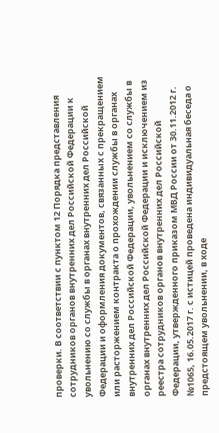проверки. В соответствии с пунктом 12 Порядка представления сотрудников органов внутренних дел Российской Федерации к увольнению со службы в органах внутренних дел Российской Федерации и оформления документов, связанных с прекращением или расторжением контракта о прохождении службы в органах внутренних дел Российской Федерации, увольнением со службы в органах внутренних дел Российской Федерации и исключением из реестра сотрудников органов внутренних дел Российской Федерации, утвержденного приказом МВД России от 30.11.2012 г. №1065, 16.05.2017 г. с истицей проведена индивидуальная беседа о предстоящем увольнении, в ходе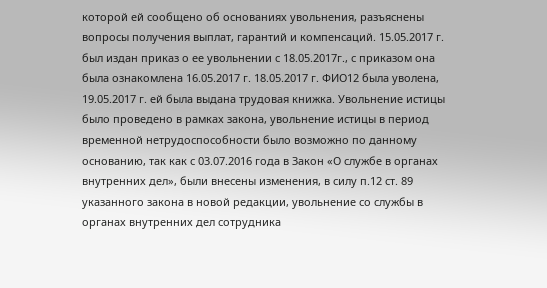которой ей сообщено об основаниях увольнения, разъяснены вопросы получения выплат, гарантий и компенсаций. 15.05.2017 г. был издан приказ о ее увольнении с 18.05.2017г., с приказом она была ознакомлена 16.05.2017 г. 18.05.2017 г. ФИО12 была уволена, 19.05.2017 г. ей была выдана трудовая книжка. Увольнение истицы было проведено в рамках закона, увольнение истицы в период временной нетрудоспособности было возможно по данному основанию, так как с 03.07.2016 года в Закон «О службе в органах внутренних дел», были внесены изменения, в силу п.12 ст. 89 указанного закона в новой редакции, увольнение со службы в органах внутренних дел сотрудника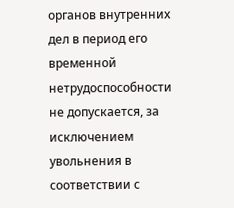органов внутренних дел в период его временной нетрудоспособности не допускается, за исключением увольнения в соответствии с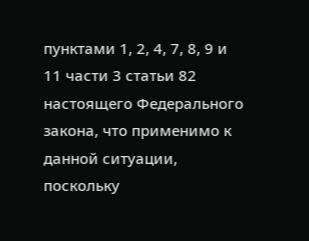пунктами 1, 2, 4, 7, 8, 9 и 11 части 3 статьи 82 настоящего Федерального закона, что применимо к данной ситуации, поскольку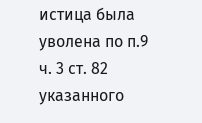истица была уволена по п.9 ч. 3 ст. 82 указанного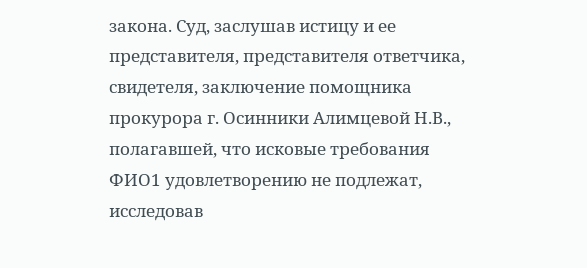закона. Суд, заслушав истицу и ее представителя, представителя ответчика, свидетеля, заключение помощника прокурора г. Осинники Алимцевой Н.В., полагавшей, что исковые требования ФИО1 удовлетворению не подлежат, исследовав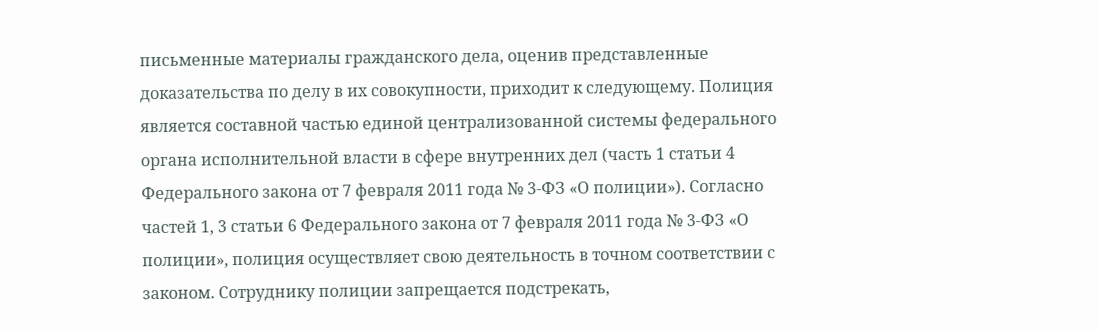письменные материалы гражданского дела, оценив представленные доказательства по делу в их совокупности, приходит к следующему. Полиция является составной частью единой централизованной системы федерального органа исполнительной власти в сфере внутренних дел (часть 1 статьи 4 Федерального закона от 7 февраля 2011 года № 3-ФЗ «О полиции»). Согласно частей 1, 3 статьи 6 Федерального закона от 7 февраля 2011 года № 3-ФЗ «О полиции», полиция осуществляет свою деятельность в точном соответствии с законом. Сотруднику полиции запрещается подстрекать,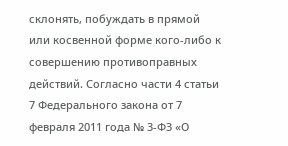склонять, побуждать в прямой или косвенной форме кого-либо к совершению противоправных действий. Согласно части 4 статьи 7 Федерального закона от 7 февраля 2011 года № 3-ФЗ «О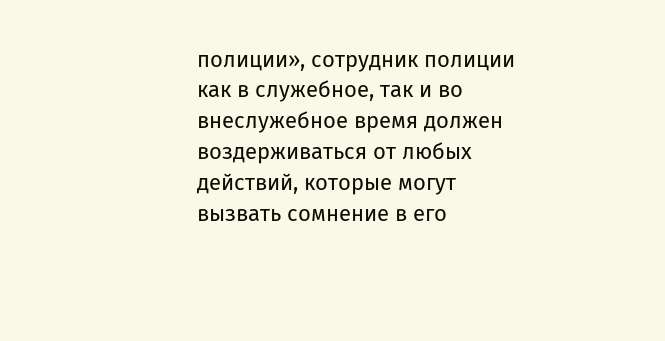полиции», сотрудник полиции как в служебное, так и во внеслужебное время должен воздерживаться от любых действий, которые могут вызвать сомнение в его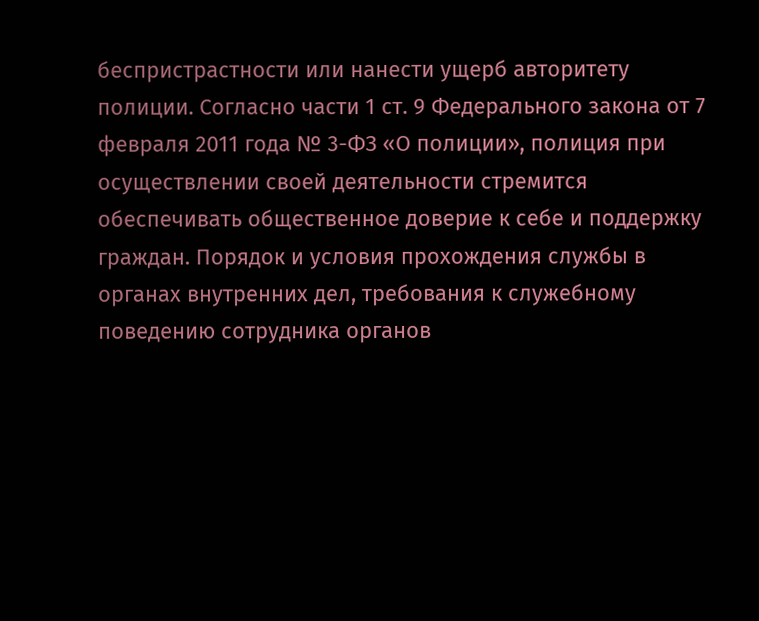беспристрастности или нанести ущерб авторитету полиции. Согласно части 1 ст. 9 Федерального закона от 7 февраля 2011 года № 3-ФЗ «О полиции», полиция при осуществлении своей деятельности стремится обеспечивать общественное доверие к себе и поддержку граждан. Порядок и условия прохождения службы в органах внутренних дел, требования к служебному поведению сотрудника органов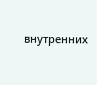внутренних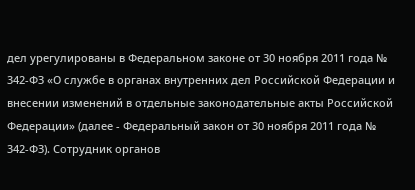дел урегулированы в Федеральном законе от 30 ноября 2011 года № 342-ФЗ «О службе в органах внутренних дел Российской Федерации и внесении изменений в отдельные законодательные акты Российской Федерации» (далее - Федеральный закон от 30 ноября 2011 года № 342-ФЗ). Сотрудник органов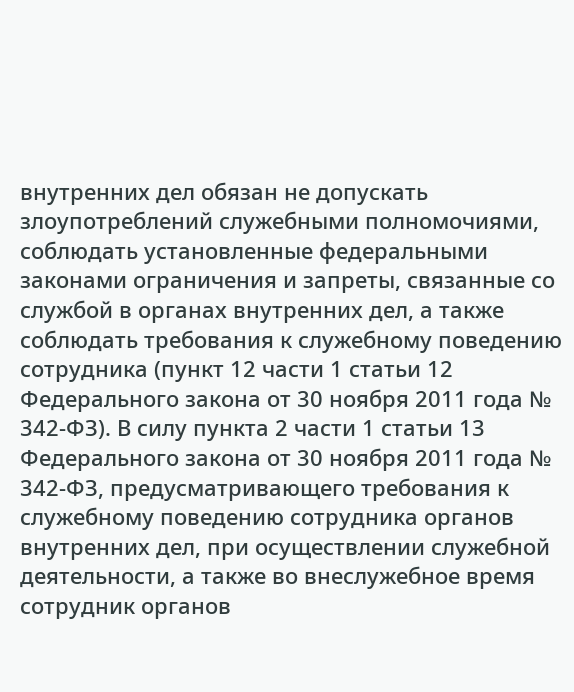внутренних дел обязан не допускать злоупотреблений служебными полномочиями, соблюдать установленные федеральными законами ограничения и запреты, связанные со службой в органах внутренних дел, а также соблюдать требования к служебному поведению сотрудника (пункт 12 части 1 статьи 12 Федерального закона от 30 ноября 2011 года № 342-ФЗ). В силу пункта 2 части 1 статьи 13 Федерального закона от 30 ноября 2011 года № 342-ФЗ, предусматривающего требования к служебному поведению сотрудника органов внутренних дел, при осуществлении служебной деятельности, а также во внеслужебное время сотрудник органов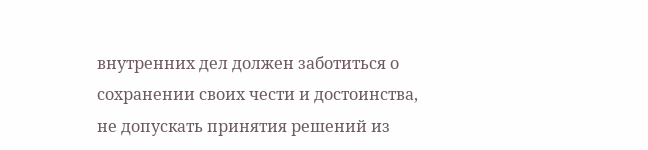внутренних дел должен заботиться о сохранении своих чести и достоинства, не допускать принятия решений из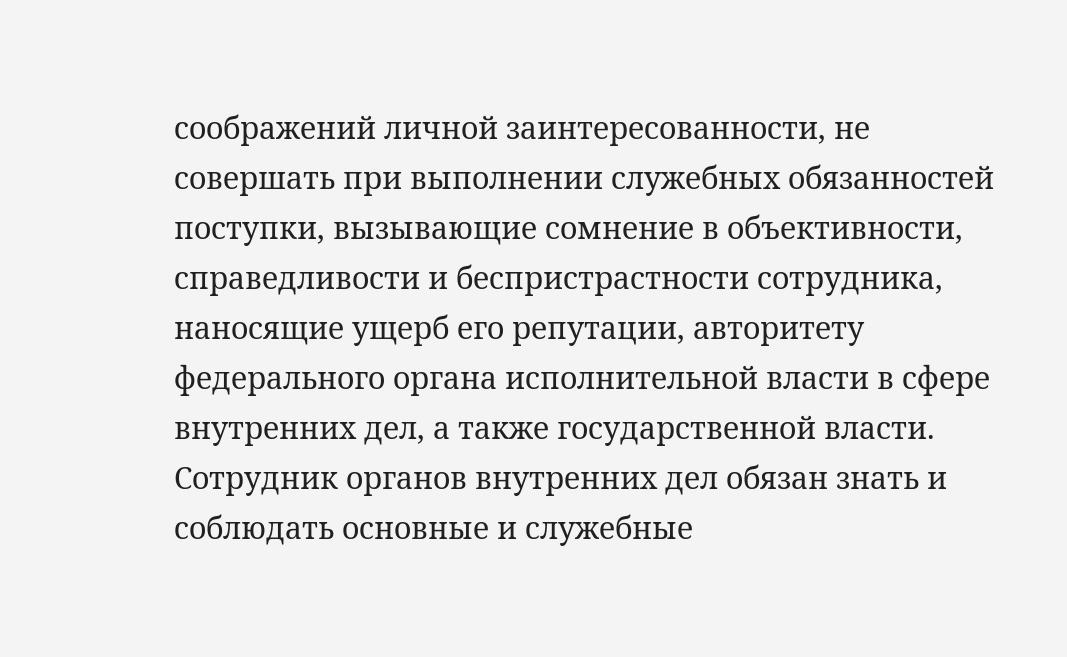соображений личной заинтересованности, не совершать при выполнении служебных обязанностей поступки, вызывающие сомнение в объективности, справедливости и беспристрастности сотрудника, наносящие ущерб его репутации, авторитету федерального органа исполнительной власти в сфере внутренних дел, а также государственной власти. Сотрудник органов внутренних дел обязан знать и соблюдать основные и служебные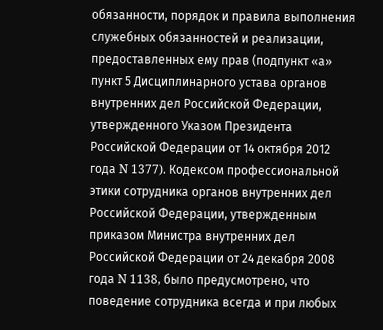обязанности, порядок и правила выполнения служебных обязанностей и реализации, предоставленных ему прав (подпункт «а» пункт 5 Дисциплинарного устава органов внутренних дел Российской Федерации, утвержденного Указом Президента Российской Федерации от 14 октября 2012 года N 1377). Кодексом профессиональной этики сотрудника органов внутренних дел Российской Федерации, утвержденным приказом Министра внутренних дел Российской Федерации от 24 декабря 2008 года N 1138, было предусмотрено, что поведение сотрудника всегда и при любых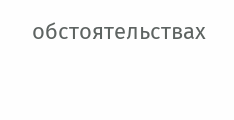обстоятельствах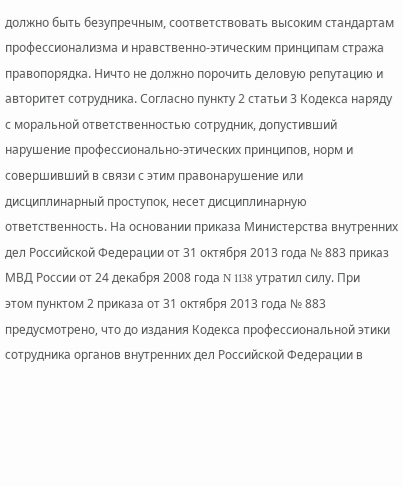должно быть безупречным, соответствовать высоким стандартам профессионализма и нравственно-этическим принципам стража правопорядка. Ничто не должно порочить деловую репутацию и авторитет сотрудника. Согласно пункту 2 статьи 3 Кодекса наряду с моральной ответственностью сотрудник, допустивший нарушение профессионально-этических принципов, норм и совершивший в связи с этим правонарушение или дисциплинарный проступок, несет дисциплинарную ответственность. На основании приказа Министерства внутренних дел Российской Федерации от 31 октября 2013 года № 883 приказ МВД России от 24 декабря 2008 года N 1138 утратил силу. При этом пунктом 2 приказа от 31 октября 2013 года № 883 предусмотрено, что до издания Кодекса профессиональной этики сотрудника органов внутренних дел Российской Федерации в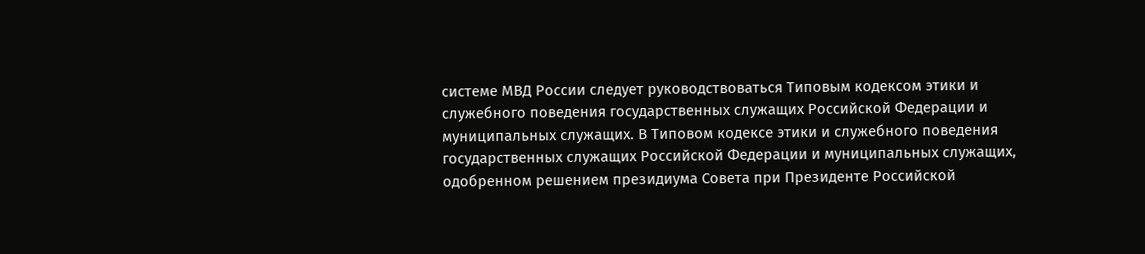системе МВД России следует руководствоваться Типовым кодексом этики и служебного поведения государственных служащих Российской Федерации и муниципальных служащих. В Типовом кодексе этики и служебного поведения государственных служащих Российской Федерации и муниципальных служащих, одобренном решением президиума Совета при Президенте Российской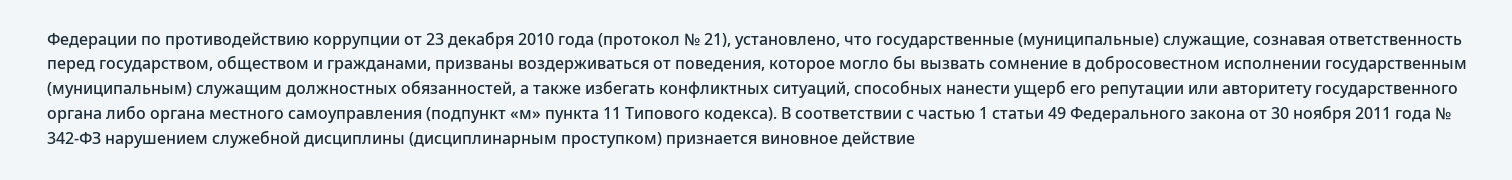Федерации по противодействию коррупции от 23 декабря 2010 года (протокол № 21), установлено, что государственные (муниципальные) служащие, сознавая ответственность перед государством, обществом и гражданами, призваны воздерживаться от поведения, которое могло бы вызвать сомнение в добросовестном исполнении государственным (муниципальным) служащим должностных обязанностей, а также избегать конфликтных ситуаций, способных нанести ущерб его репутации или авторитету государственного органа либо органа местного самоуправления (подпункт «м» пункта 11 Типового кодекса). В соответствии с частью 1 статьи 49 Федерального закона от 30 ноября 2011 года № 342-ФЗ нарушением служебной дисциплины (дисциплинарным проступком) признается виновное действие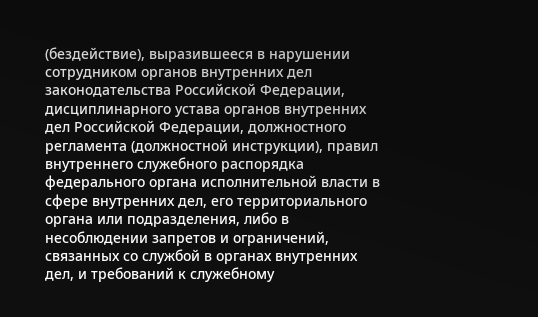(бездействие), выразившееся в нарушении сотрудником органов внутренних дел законодательства Российской Федерации, дисциплинарного устава органов внутренних дел Российской Федерации, должностного регламента (должностной инструкции), правил внутреннего служебного распорядка федерального органа исполнительной власти в сфере внутренних дел, его территориального органа или подразделения, либо в несоблюдении запретов и ограничений, связанных со службой в органах внутренних дел, и требований к служебному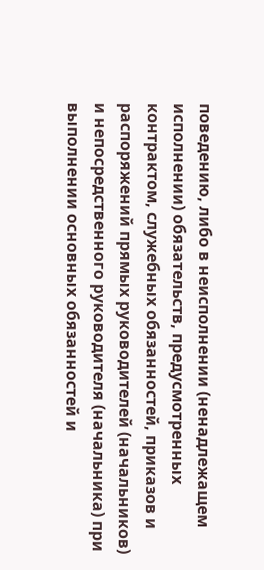поведению, либо в неисполнении (ненадлежащем исполнении) обязательств, предусмотренных контрактом, служебных обязанностей, приказов и распоряжений прямых руководителей (начальников) и непосредственного руководителя (начальника) при выполнении основных обязанностей и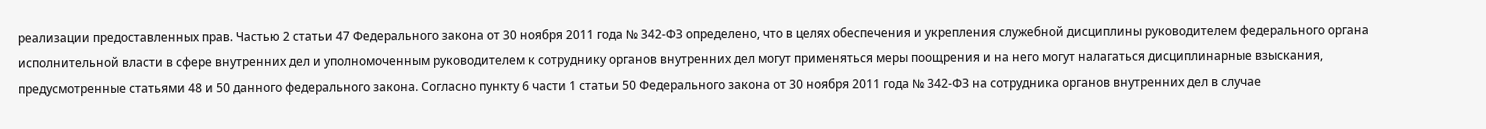реализации предоставленных прав. Частью 2 статьи 47 Федерального закона от 30 ноября 2011 года № 342-ФЗ определено, что в целях обеспечения и укрепления служебной дисциплины руководителем федерального органа исполнительной власти в сфере внутренних дел и уполномоченным руководителем к сотруднику органов внутренних дел могут применяться меры поощрения и на него могут налагаться дисциплинарные взыскания, предусмотренные статьями 48 и 50 данного федерального закона. Согласно пункту 6 части 1 статьи 50 Федерального закона от 30 ноября 2011 года № 342-ФЗ на сотрудника органов внутренних дел в случае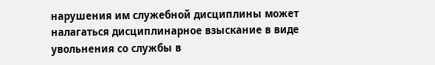нарушения им служебной дисциплины может налагаться дисциплинарное взыскание в виде увольнения со службы в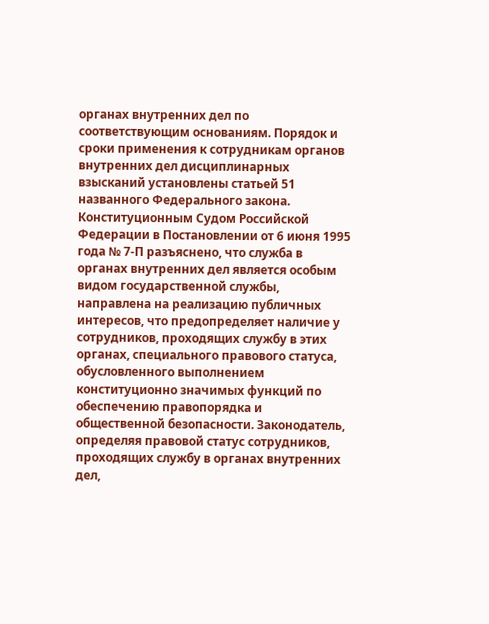органах внутренних дел по соответствующим основаниям. Порядок и сроки применения к сотрудникам органов внутренних дел дисциплинарных взысканий установлены статьей 51 названного Федерального закона. Конституционным Судом Российской Федерации в Постановлении от 6 июня 1995 года № 7-П разъяснено, что служба в органах внутренних дел является особым видом государственной службы, направлена на реализацию публичных интересов, что предопределяет наличие у сотрудников, проходящих службу в этих органах, специального правового статуса, обусловленного выполнением конституционно значимых функций по обеспечению правопорядка и общественной безопасности. Законодатель, определяя правовой статус сотрудников, проходящих службу в органах внутренних дел,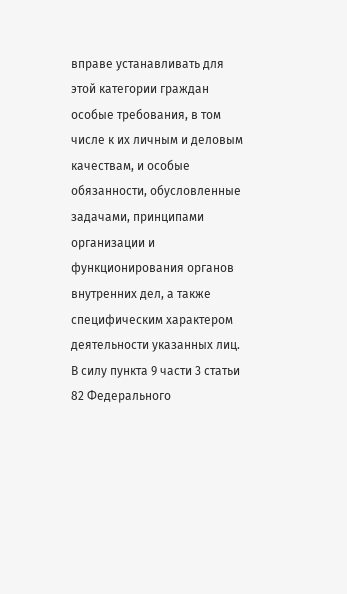вправе устанавливать для этой категории граждан особые требования, в том числе к их личным и деловым качествам, и особые обязанности, обусловленные задачами, принципами организации и функционирования органов внутренних дел, а также специфическим характером деятельности указанных лиц. В силу пункта 9 части 3 статьи 82 Федерального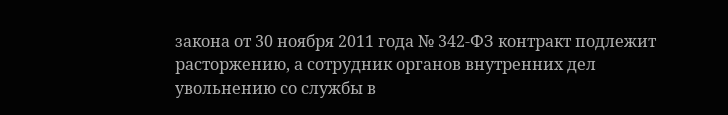закона от 30 ноября 2011 года № 342-ФЗ контракт подлежит расторжению, а сотрудник органов внутренних дел увольнению со службы в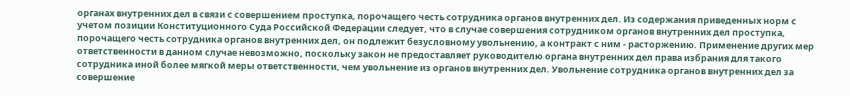органах внутренних дел в связи с совершением проступка, порочащего честь сотрудника органов внутренних дел. Из содержания приведенных норм с учетом позиции Конституционного Суда Российской Федерации следует, что в случае совершения сотрудником органов внутренних дел проступка, порочащего честь сотрудника органов внутренних дел, он подлежит безусловному увольнению, а контракт с ним - расторжению. Применение других мер ответственности в данном случае невозможно, поскольку закон не предоставляет руководителю органа внутренних дел права избрания для такого сотрудника иной более мягкой меры ответственности, чем увольнение из органов внутренних дел. Увольнение сотрудника органов внутренних дел за совершение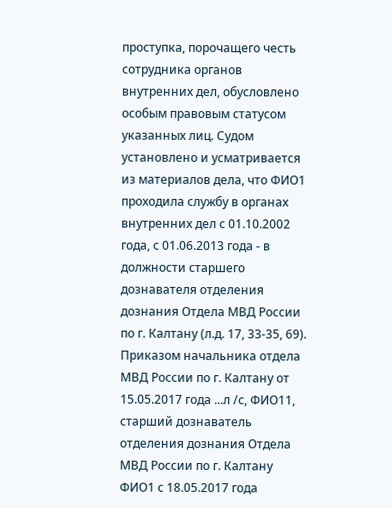проступка, порочащего честь сотрудника органов внутренних дел, обусловлено особым правовым статусом указанных лиц. Судом установлено и усматривается из материалов дела, что ФИО1 проходила службу в органах внутренних дел с 01.10.2002 года, с 01.06.2013 года - в должности старшего дознавателя отделения дознания Отдела МВД России по г. Калтану (л.д. 17, 33-35, 69). Приказом начальника отдела МВД России по г. Калтану от 15.05.2017 года ...л /с, ФИО11, старший дознаватель отделения дознания Отдела МВД России по г. Калтану ФИО1 с 18.05.2017 года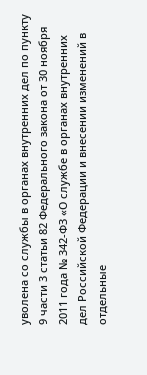уволена со службы в органах внутренних дел по пункту 9 части 3 статьи 82 Федерального закона от 30 ноября 2011 года № 342-ФЗ «О службе в органах внутренних дел Российской Федерации и внесении изменений в отдельные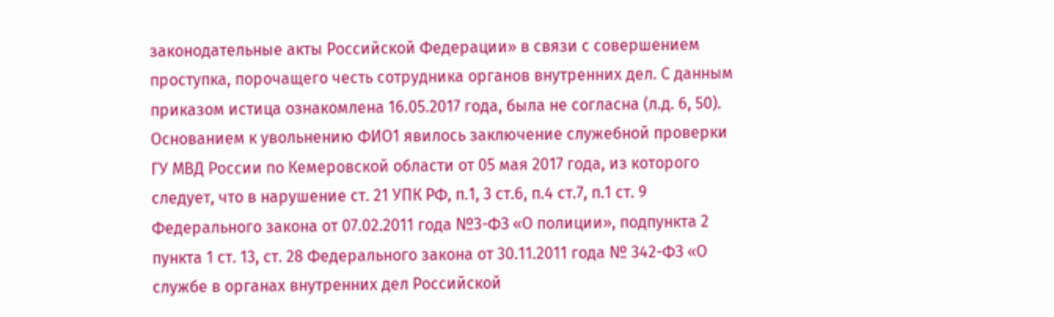законодательные акты Российской Федерации» в связи с совершением проступка, порочащего честь сотрудника органов внутренних дел. С данным приказом истица ознакомлена 16.05.2017 года, была не согласна (л.д. 6, 50). Основанием к увольнению ФИО1 явилось заключение служебной проверки ГУ МВД России по Кемеровской области от 05 мая 2017 года, из которого следует, что в нарушение ст. 21 УПК РФ, п.1, 3 ст.6, п.4 ст.7, п.1 ст. 9 Федерального закона от 07.02.2011 года №3-ФЗ «О полиции», подпункта 2 пункта 1 ст. 13, ст. 28 Федерального закона от 30.11.2011 года № 342-ФЗ «О службе в органах внутренних дел Российской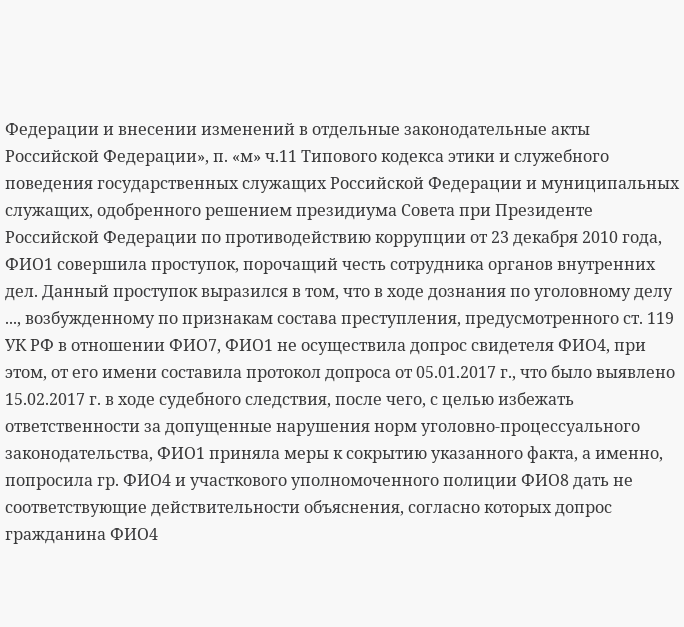Федерации и внесении изменений в отдельные законодательные акты Российской Федерации», п. «м» ч.11 Типового кодекса этики и служебного поведения государственных служащих Российской Федерации и муниципальных служащих, одобренного решением президиума Совета при Президенте Российской Федерации по противодействию коррупции от 23 декабря 2010 года, ФИО1 совершила проступок, порочащий честь сотрудника органов внутренних дел. Данный проступок выразился в том, что в ходе дознания по уголовному делу ..., возбужденному по признакам состава преступления, предусмотренного ст. 119 УК РФ в отношении ФИО7, ФИО1 не осуществила допрос свидетеля ФИО4, при этом, от его имени составила протокол допроса от 05.01.2017 г., что было выявлено 15.02.2017 г. в ходе судебного следствия, после чего, с целью избежать ответственности за допущенные нарушения норм уголовно-процессуального законодательства, ФИО1 приняла меры к сокрытию указанного факта, а именно, попросила гр. ФИО4 и участкового уполномоченного полиции ФИО8 дать не соответствующие действительности объяснения, согласно которых допрос гражданина ФИО4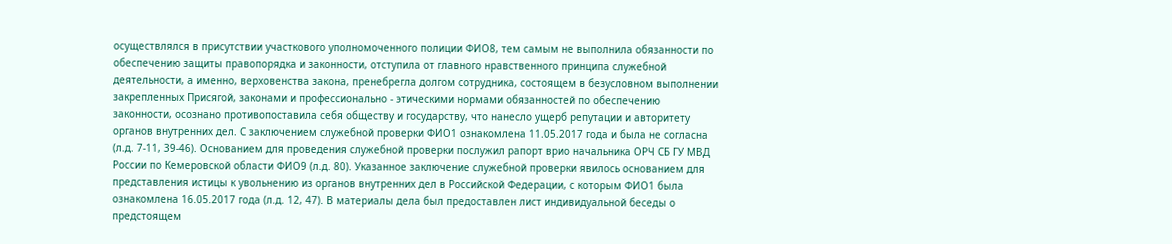осуществлялся в присутствии участкового уполномоченного полиции ФИО8, тем самым не выполнила обязанности по обеспечению защиты правопорядка и законности, отступила от главного нравственного принципа служебной деятельности, а именно, верховенства закона, пренебрегла долгом сотрудника, состоящем в безусловном выполнении закрепленных Присягой, законами и профессионально - этическими нормами обязанностей по обеспечению законности, осознано противопоставила себя обществу и государству, что нанесло ущерб репутации и авторитету органов внутренних дел. С заключением служебной проверки ФИО1 ознакомлена 11.05.2017 года и была не согласна (л.д. 7-11, 39-46). Основанием для проведения служебной проверки послужил рапорт врио начальника ОРЧ СБ ГУ МВД России по Кемеровской области ФИО9 (л.д. 80). Указанное заключение служебной проверки явилось основанием для представления истицы к увольнению из органов внутренних дел в Российской Федерации, с которым ФИО1 была ознакомлена 16.05.2017 года (л.д. 12, 47). В материалы дела был предоставлен лист индивидуальной беседы о предстоящем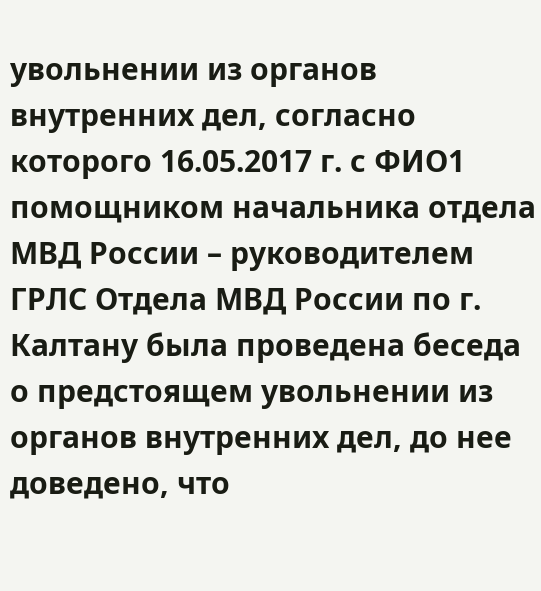увольнении из органов внутренних дел, согласно которого 16.05.2017 г. с ФИО1 помощником начальника отдела МВД России – руководителем ГРЛС Отдела МВД России по г. Калтану была проведена беседа о предстоящем увольнении из органов внутренних дел, до нее доведено, что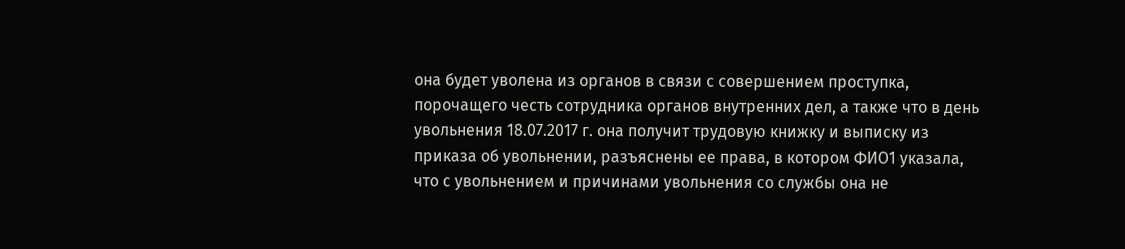она будет уволена из органов в связи с совершением проступка, порочащего честь сотрудника органов внутренних дел, а также что в день увольнения 18.07.2017 г. она получит трудовую книжку и выписку из приказа об увольнении, разъяснены ее права, в котором ФИО1 указала, что с увольнением и причинами увольнения со службы она не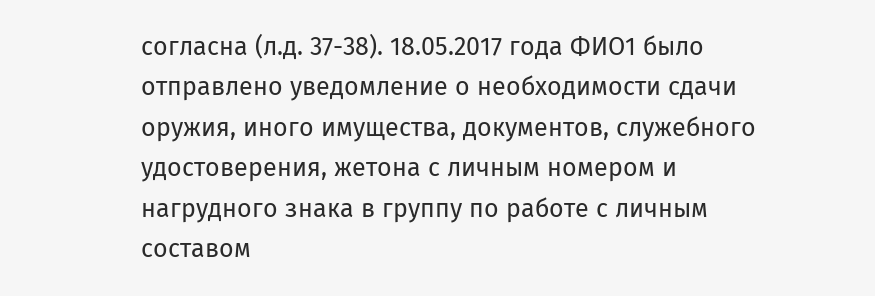согласна (л.д. 37-38). 18.05.2017 года ФИО1 было отправлено уведомление о необходимости сдачи оружия, иного имущества, документов, служебного удостоверения, жетона с личным номером и нагрудного знака в группу по работе с личным составом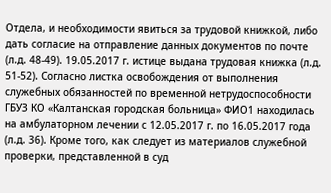Отдела, и необходимости явиться за трудовой книжкой, либо дать согласие на отправление данных документов по почте (л.д. 48-49). 19.05.2017 г. истице выдана трудовая книжка (л.д. 51-52). Согласно листка освобождения от выполнения служебных обязанностей по временной нетрудоспособности ГБУЗ КО «Калтанская городская больница» ФИО1 находилась на амбулаторном лечении с 12.05.2017 г. по 16.05.2017 года (л.д. 36). Кроме того, как следует из материалов служебной проверки, представленной в суд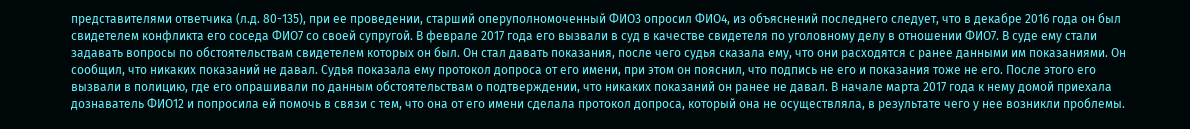представителями ответчика (л.д. 80-135), при ее проведении, старший оперуполномоченный ФИО3 опросил ФИО4, из объяснений последнего следует, что в декабре 2016 года он был свидетелем конфликта его соседа ФИО7 со своей супругой. В феврале 2017 года его вызвали в суд в качестве свидетеля по уголовному делу в отношении ФИО7. В суде ему стали задавать вопросы по обстоятельствам свидетелем которых он был. Он стал давать показания, после чего судья сказала ему, что они расходятся с ранее данными им показаниями. Он сообщил, что никаких показаний не давал. Судья показала ему протокол допроса от его имени, при этом он пояснил, что подпись не его и показания тоже не его. После этого его вызвали в полицию, где его опрашивали по данным обстоятельствам о подтверждении, что никаких показаний он ранее не давал. В начале марта 2017 года к нему домой приехала дознаватель ФИО12 и попросила ей помочь в связи с тем, что она от его имени сделала протокол допроса, который она не осуществляла, в результате чего у нее возникли проблемы.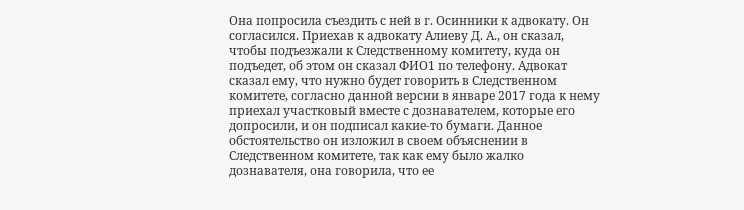Она попросила съездить с ней в г. Осинники к адвокату. Он согласился. Приехав к адвокату Алиеву Д. А., он сказал, чтобы подъезжали к Следственному комитету, куда он подъедет, об этом он сказал ФИО1 по телефону. Адвокат сказал ему, что нужно будет говорить в Следственном комитете, согласно данной версии в январе 2017 года к нему приехал участковый вместе с дознавателем, которые его допросили, и он подписал какие-то бумаги. Данное обстоятельство он изложил в своем объяснении в Следственном комитете, так как ему было жалко дознавателя, она говорила, что ее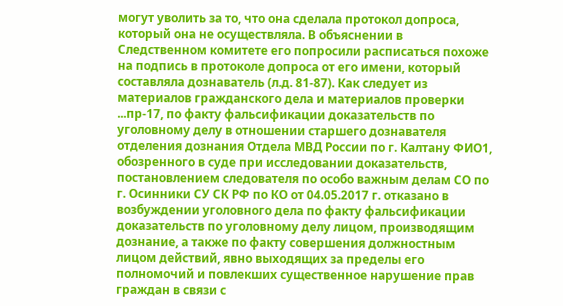могут уволить за то, что она сделала протокол допроса, который она не осуществляла. В объяснении в Следственном комитете его попросили расписаться похоже на подпись в протоколе допроса от его имени, который составляла дознаватель (л.д. 81-87). Как следует из материалов гражданского дела и материалов проверки ...пр-17, по факту фальсификации доказательств по уголовному делу в отношении старшего дознавателя отделения дознания Отдела МВД России по г. Калтану ФИО1, обозренного в суде при исследовании доказательств, постановлением следователя по особо важным делам СО по г. Осинники СУ СК РФ по КО от 04.05.2017 г. отказано в возбуждении уголовного дела по факту фальсификации доказательств по уголовному делу лицом, производящим дознание, а также по факту совершения должностным лицом действий, явно выходящих за пределы его полномочий и повлекших существенное нарушение прав граждан в связи с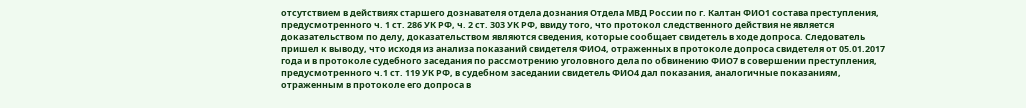отсутствием в действиях старшего дознавателя отдела дознания Отдела МВД России по г. Калтан ФИО1 состава преступления, предусмотренного ч. 1 ст. 286 УК РФ, ч. 2 ст. 303 УК РФ, ввиду того, что протокол следственного действия не является доказательством по делу, доказательством являются сведения, которые сообщает свидетель в ходе допроса. Следователь пришел к выводу, что исходя из анализа показаний свидетеля ФИО4, отраженных в протоколе допроса свидетеля от 05.01.2017 года и в протоколе судебного заседания по рассмотрению уголовного дела по обвинению ФИО7 в совершении преступления, предусмотренного ч.1 ст. 119 УК РФ, в судебном заседании свидетель ФИО4 дал показания, аналогичные показаниям, отраженным в протоколе его допроса в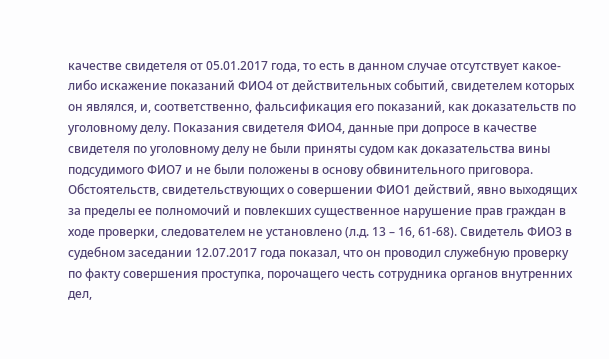качестве свидетеля от 05.01.2017 года, то есть в данном случае отсутствует какое-либо искажение показаний ФИО4 от действительных событий, свидетелем которых он являлся, и, соответственно, фальсификация его показаний, как доказательств по уголовному делу. Показания свидетеля ФИО4, данные при допросе в качестве свидетеля по уголовному делу не были приняты судом как доказательства вины подсудимого ФИО7 и не были положены в основу обвинительного приговора. Обстоятельств, свидетельствующих о совершении ФИО1 действий, явно выходящих за пределы ее полномочий и повлекших существенное нарушение прав граждан в ходе проверки, следователем не установлено (л.д. 13 – 16, 61-68). Свидетель ФИО3 в судебном заседании 12.07.2017 года показал, что он проводил служебную проверку по факту совершения проступка, порочащего честь сотрудника органов внутренних дел,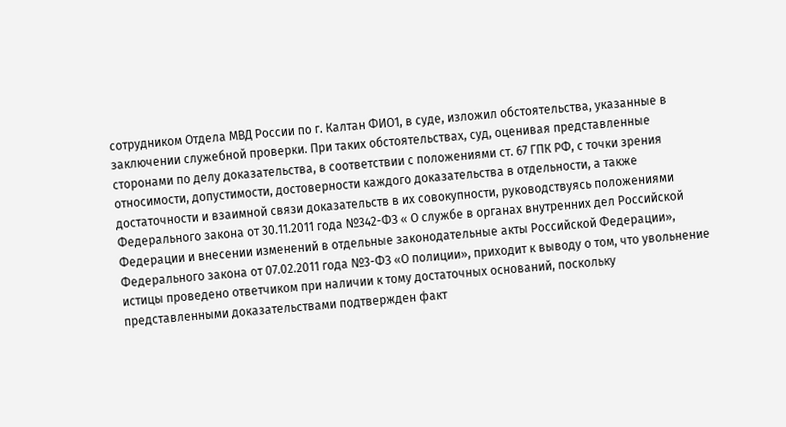сотрудником Отдела МВД России по г. Калтан ФИО1, в суде, изложил обстоятельства, указанные в заключении служебной проверки. При таких обстоятельствах, суд, оценивая представленные сторонами по делу доказательства, в соответствии с положениями ст. 67 ГПК РФ, с точки зрения относимости, допустимости, достоверности каждого доказательства в отдельности, а также достаточности и взаимной связи доказательств в их совокупности, руководствуясь положениями Федерального закона от 30.11.2011 года №342-ФЗ « О службе в органах внутренних дел Российской Федерации и внесении изменений в отдельные законодательные акты Российской Федерации», Федерального закона от 07.02.2011 года №3-ФЗ «О полиции», приходит к выводу о том, что увольнение истицы проведено ответчиком при наличии к тому достаточных оснований, поскольку представленными доказательствами подтвержден факт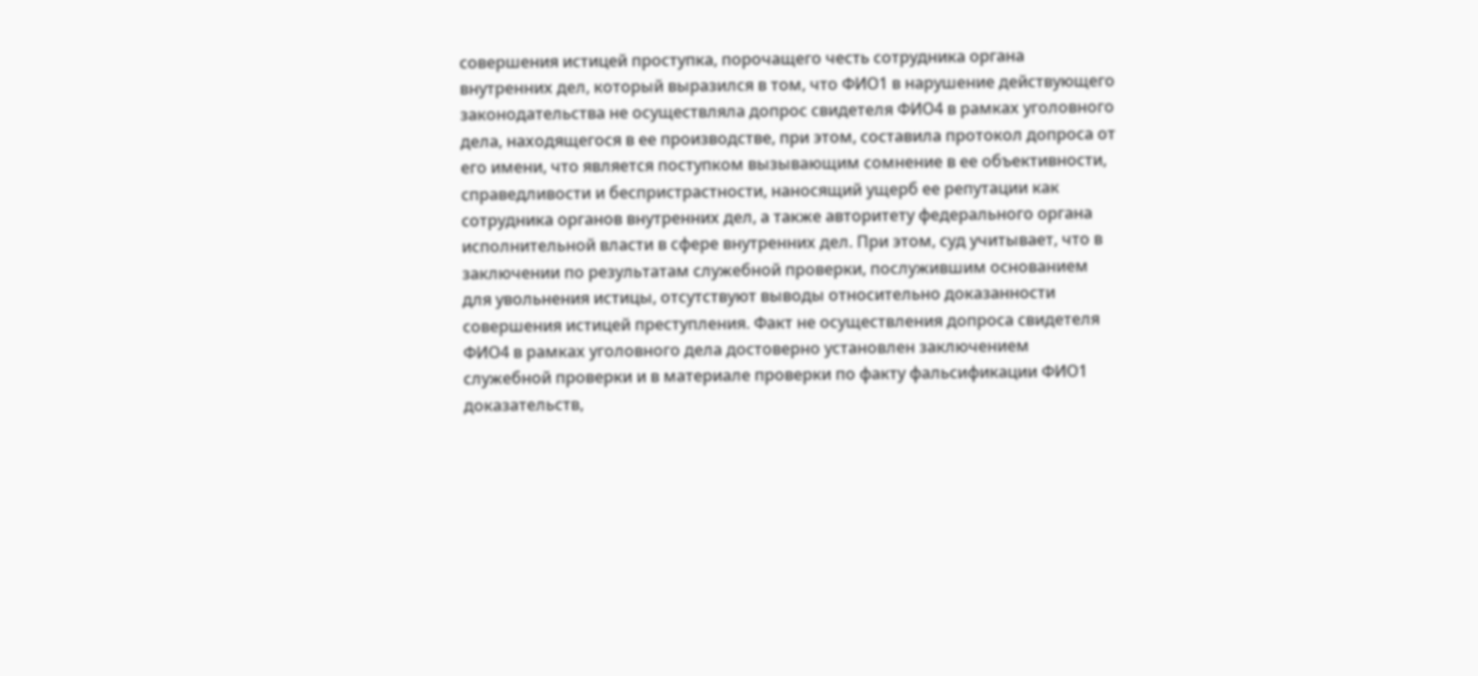совершения истицей проступка, порочащего честь сотрудника органа внутренних дел, который выразился в том, что ФИО1 в нарушение действующего законодательства не осуществляла допрос свидетеля ФИО4 в рамках уголовного дела, находящегося в ее производстве, при этом, составила протокол допроса от его имени, что является поступком вызывающим сомнение в ее объективности, справедливости и беспристрастности, наносящий ущерб ее репутации как сотрудника органов внутренних дел, а также авторитету федерального органа исполнительной власти в сфере внутренних дел. При этом, суд учитывает, что в заключении по результатам служебной проверки, послужившим основанием для увольнения истицы, отсутствуют выводы относительно доказанности совершения истицей преступления. Факт не осуществления допроса свидетеля ФИО4 в рамках уголовного дела достоверно установлен заключением служебной проверки и в материале проверки по факту фальсификации ФИО1 доказательств,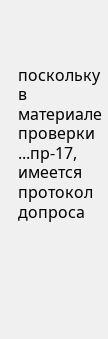поскольку в материале проверки ...пр-17, имеется протокол допроса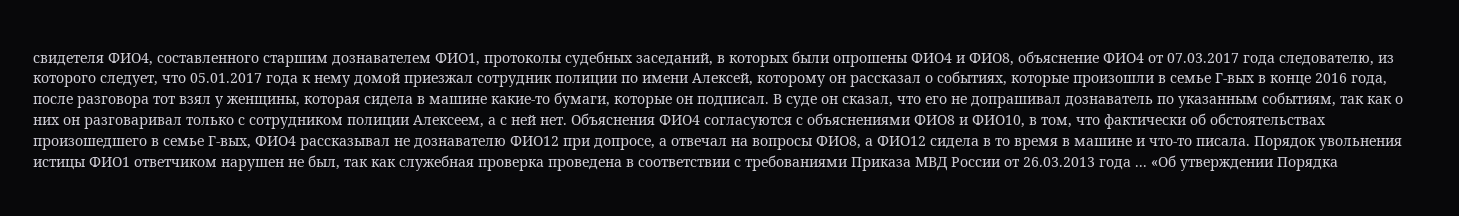свидетеля ФИО4, составленного старшим дознавателем ФИО1, протоколы судебных заседаний, в которых были опрошены ФИО4 и ФИО8, объяснение ФИО4 от 07.03.2017 года следователю, из которого следует, что 05.01.2017 года к нему домой приезжал сотрудник полиции по имени Алексей, которому он рассказал о событиях, которые произошли в семье Г-вых в конце 2016 года, после разговора тот взял у женщины, которая сидела в машине какие-то бумаги, которые он подписал. В суде он сказал, что его не допрашивал дознаватель по указанным событиям, так как о них он разговаривал только с сотрудником полиции Алексеем, а с ней нет. Объяснения ФИО4 согласуются с объяснениями ФИО8 и ФИО10, в том, что фактически об обстоятельствах произошедшего в семье Г-вых, ФИО4 рассказывал не дознавателю ФИО12 при допросе, а отвечал на вопросы ФИО8, а ФИО12 сидела в то время в машине и что-то писала. Порядок увольнения истицы ФИО1 ответчиком нарушен не был, так как служебная проверка проведена в соответствии с требованиями Приказа МВД России от 26.03.2013 года ... «Об утверждении Порядка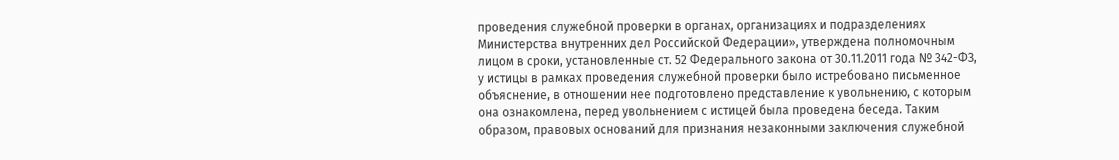проведения служебной проверки в органах, организациях и подразделениях Министерства внутренних дел Российской Федерации», утверждена полномочным лицом в сроки, установленные ст. 52 Федерального закона от 30.11.2011 года № 342-ФЗ, у истицы в рамках проведения служебной проверки было истребовано письменное объяснение, в отношении нее подготовлено представление к увольнению, с которым она ознакомлена, перед увольнением с истицей была проведена беседа. Таким образом, правовых оснований для признания незаконными заключения служебной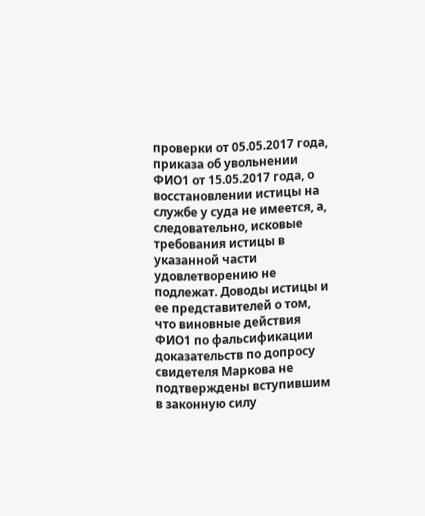проверки от 05.05.2017 года, приказа об увольнении ФИО1 от 15.05.2017 года, о восстановлении истицы на службе у суда не имеется, а, следовательно, исковые требования истицы в указанной части удовлетворению не подлежат. Доводы истицы и ее представителей о том, что виновные действия ФИО1 по фальсификации доказательств по допросу свидетеля Маркова не подтверждены вступившим в законную силу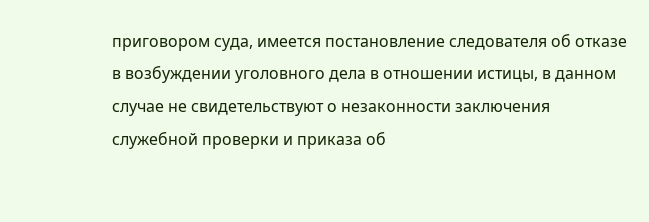приговором суда, имеется постановление следователя об отказе в возбуждении уголовного дела в отношении истицы, в данном случае не свидетельствуют о незаконности заключения служебной проверки и приказа об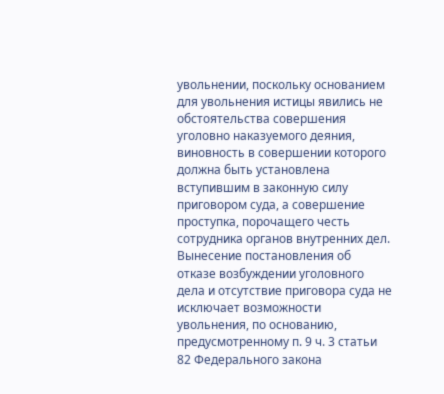увольнении, поскольку основанием для увольнения истицы явились не обстоятельства совершения уголовно наказуемого деяния, виновность в совершении которого должна быть установлена вступившим в законную силу приговором суда, а совершение проступка, порочащего честь сотрудника органов внутренних дел. Вынесение постановления об отказе возбуждении уголовного дела и отсутствие приговора суда не исключает возможности увольнения, по основанию, предусмотренному п. 9 ч. 3 статьи 82 Федерального закона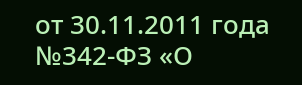от 30.11.2011 года №342-ФЗ «О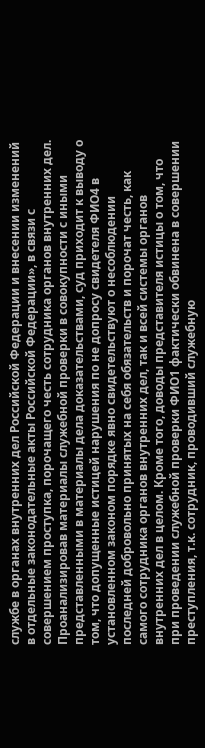службе в органах внутренних дел Российской Федерации и внесении изменений в отдельные законодательные акты Российской Федерации», в связи с совершением проступка, порочащего честь сотрудника органов внутренних дел. Проанализировав материалы служебной проверки в совокупности с иными представленными в материалы дела доказательствами, суд приходит к выводу о том, что допущенные истицей нарушения по не допросу свидетеля ФИО4 в установленном законом порядке явно свидетельствуют о несоблюдении последней добровольно принятых на себя обязательств и порочат честь, как самого сотрудника органов внутренних дел, так и всей системы органов внутренних дел в целом. Кроме того, доводы представителя истицы о том, что при проведении служебной проверки ФИО1 фактически обвинена в совершении преступления, т.к. сотрудник, проводивший служебную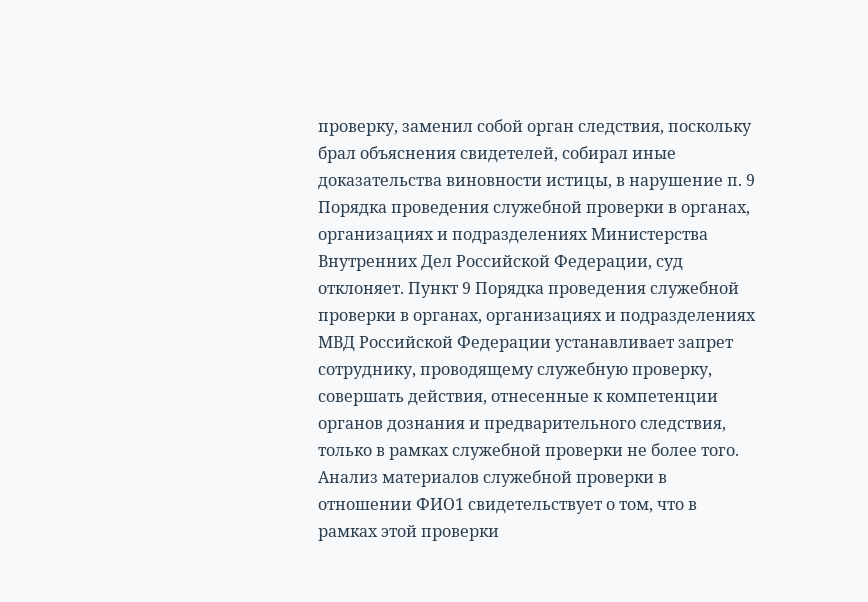проверку, заменил собой орган следствия, поскольку брал объяснения свидетелей, собирал иные доказательства виновности истицы, в нарушение п. 9 Порядка проведения служебной проверки в органах, организациях и подразделениях Министерства Внутренних Дел Российской Федерации, суд отклоняет. Пункт 9 Порядка проведения служебной проверки в органах, организациях и подразделениях МВД Российской Федерации устанавливает запрет сотруднику, проводящему служебную проверку, совершать действия, отнесенные к компетенции органов дознания и предварительного следствия, только в рамках служебной проверки не более того. Анализ материалов служебной проверки в отношении ФИО1 свидетельствует о том, что в рамках этой проверки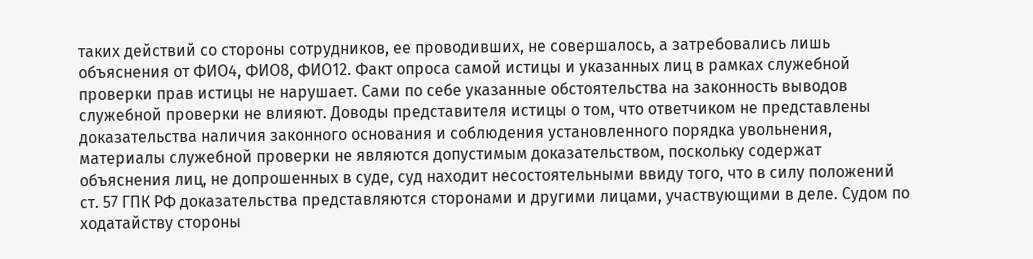таких действий со стороны сотрудников, ее проводивших, не совершалось, а затребовались лишь объяснения от ФИО4, ФИО8, ФИО12. Факт опроса самой истицы и указанных лиц в рамках служебной проверки прав истицы не нарушает. Сами по себе указанные обстоятельства на законность выводов служебной проверки не влияют. Доводы представителя истицы о том, что ответчиком не представлены доказательства наличия законного основания и соблюдения установленного порядка увольнения, материалы служебной проверки не являются допустимым доказательством, поскольку содержат объяснения лиц, не допрошенных в суде, суд находит несостоятельными ввиду того, что в силу положений ст. 57 ГПК РФ доказательства представляются сторонами и другими лицами, участвующими в деле. Судом по ходатайству стороны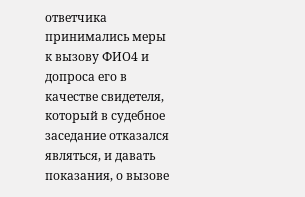ответчика принимались меры к вызову ФИО4 и допроса его в качестве свидетеля, который в судебное заседание отказался являться, и давать показания, о вызове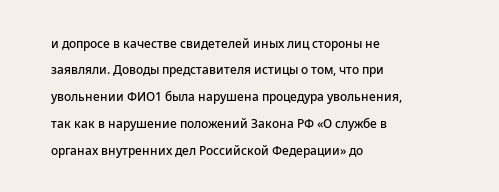и допросе в качестве свидетелей иных лиц стороны не заявляли. Доводы представителя истицы о том, что при увольнении ФИО1 была нарушена процедура увольнения, так как в нарушение положений Закона РФ «О службе в органах внутренних дел Российской Федерации» до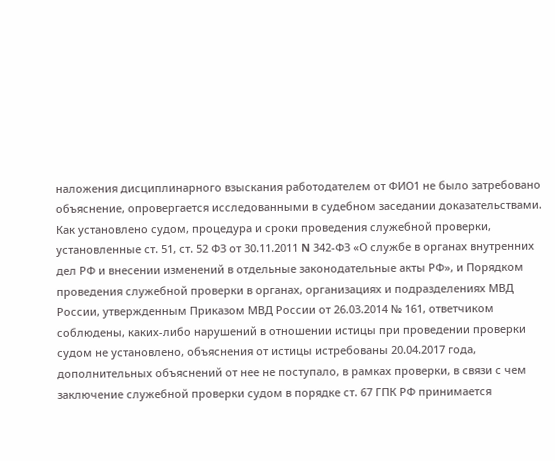наложения дисциплинарного взыскания работодателем от ФИО1 не было затребовано объяснение, опровергается исследованными в судебном заседании доказательствами. Как установлено судом, процедура и сроки проведения служебной проверки, установленные ст. 51, ст. 52 ФЗ от 30.11.2011 N 342-ФЗ «О службе в органах внутренних дел РФ и внесении изменений в отдельные законодательные акты РФ», и Порядком проведения служебной проверки в органах, организациях и подразделениях МВД России, утвержденным Приказом МВД России от 26.03.2014 № 161, ответчиком соблюдены, каких-либо нарушений в отношении истицы при проведении проверки судом не установлено, объяснения от истицы истребованы 20.04.2017 года, дополнительных объяснений от нее не поступало, в рамках проверки, в связи с чем заключение служебной проверки судом в порядке ст. 67 ГПК РФ принимается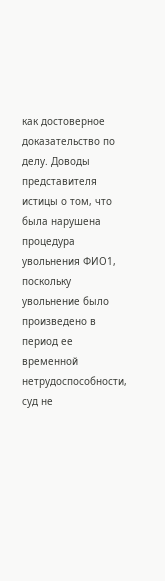как достоверное доказательство по делу. Доводы представителя истицы о том, что была нарушена процедура увольнения ФИО1, поскольку увольнение было произведено в период ее временной нетрудоспособности, суд не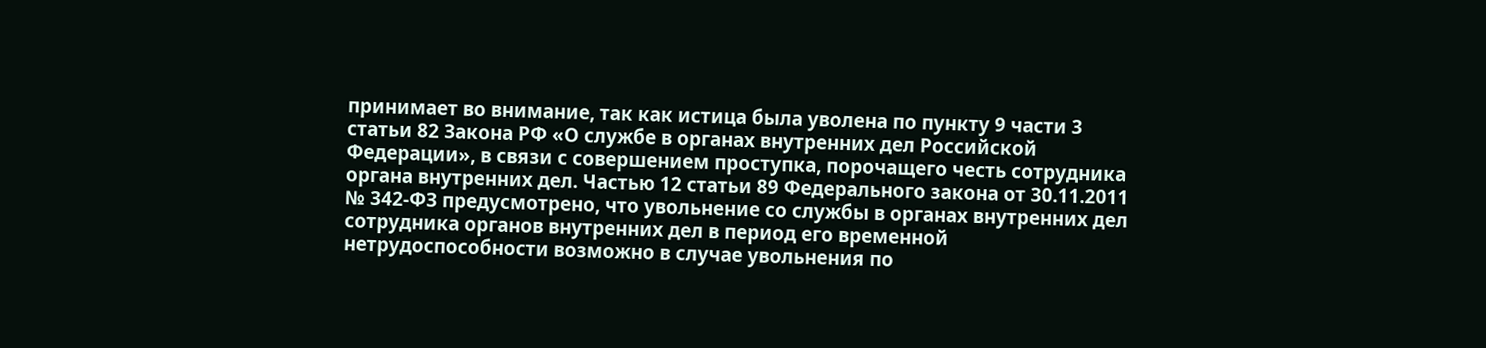принимает во внимание, так как истица была уволена по пункту 9 части 3 статьи 82 Закона РФ «О службе в органах внутренних дел Российской Федерации», в связи с совершением проступка, порочащего честь сотрудника органа внутренних дел. Частью 12 статьи 89 Федерального закона от 30.11.2011 № 342-ФЗ предусмотрено, что увольнение со службы в органах внутренних дел сотрудника органов внутренних дел в период его временной нетрудоспособности возможно в случае увольнения по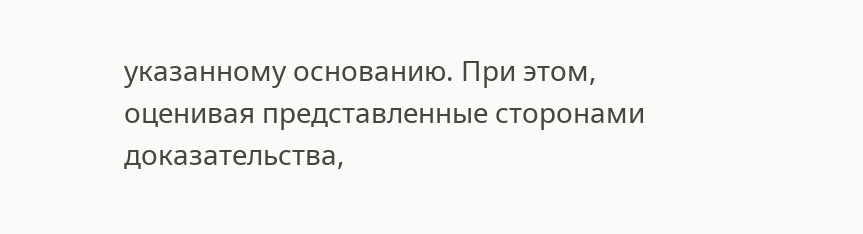указанному основанию. При этом, оценивая представленные сторонами доказательства,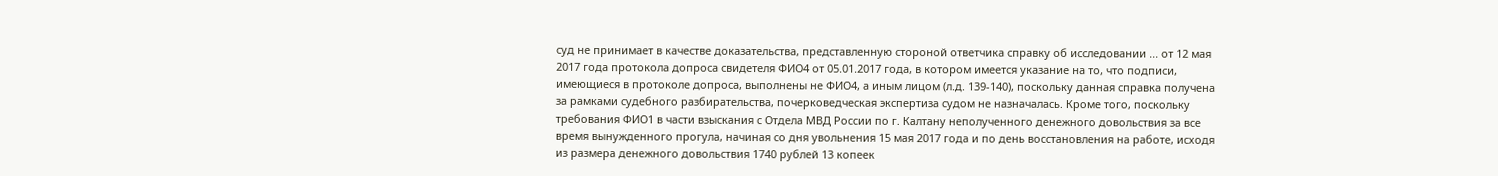суд не принимает в качестве доказательства, представленную стороной ответчика справку об исследовании ... от 12 мая 2017 года протокола допроса свидетеля ФИО4 от 05.01.2017 года, в котором имеется указание на то, что подписи, имеющиеся в протоколе допроса, выполнены не ФИО4, а иным лицом (л.д. 139-140), поскольку данная справка получена за рамками судебного разбирательства, почерковедческая экспертиза судом не назначалась. Кроме того, поскольку требования ФИО1 в части взыскания с Отдела МВД России по г. Калтану неполученного денежного довольствия за все время вынужденного прогула, начиная со дня увольнения 15 мая 2017 года и по день восстановления на работе, исходя из размера денежного довольствия 1740 рублей 13 копеек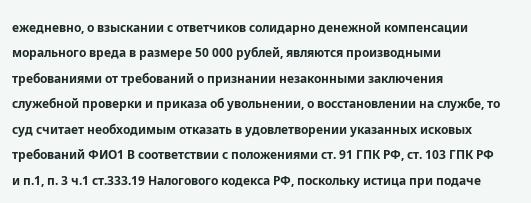ежедневно, о взыскании с ответчиков солидарно денежной компенсации морального вреда в размере 50 000 рублей, являются производными требованиями от требований о признании незаконными заключения служебной проверки и приказа об увольнении, о восстановлении на службе, то суд считает необходимым отказать в удовлетворении указанных исковых требований ФИО1 В соответствии с положениями ст. 91 ГПК РФ, ст. 103 ГПК РФ и п.1, п. 3 ч.1 ст.333.19 Налогового кодекса РФ, поскольку истица при подаче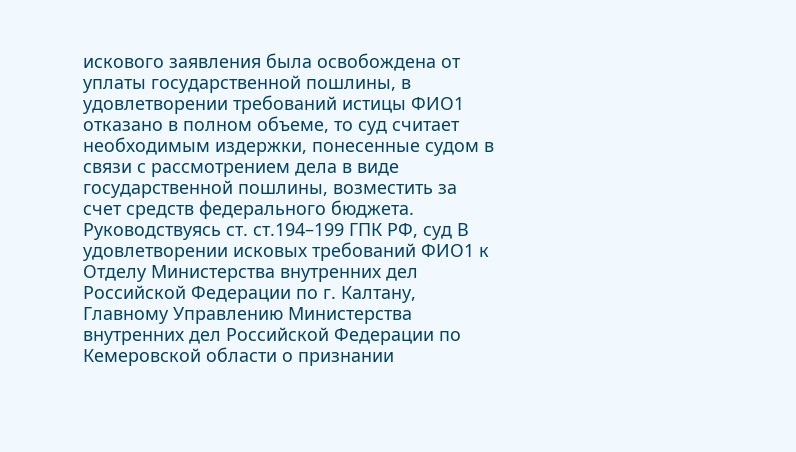искового заявления была освобождена от уплаты государственной пошлины, в удовлетворении требований истицы ФИО1 отказано в полном объеме, то суд считает необходимым издержки, понесенные судом в связи с рассмотрением дела в виде государственной пошлины, возместить за счет средств федерального бюджета. Руководствуясь ст. ст.194–199 ГПК РФ, суд В удовлетворении исковых требований ФИО1 к Отделу Министерства внутренних дел Российской Федерации по г. Калтану, Главному Управлению Министерства внутренних дел Российской Федерации по Кемеровской области о признании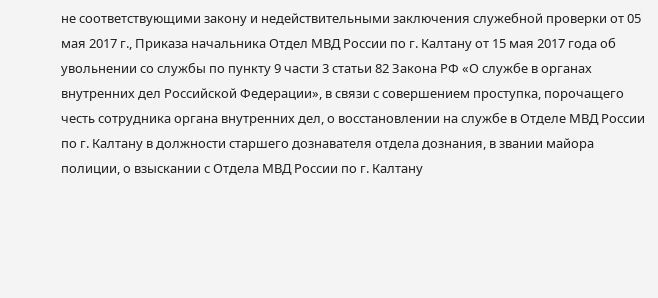не соответствующими закону и недействительными заключения служебной проверки от 05 мая 2017 г., Приказа начальника Отдел МВД России по г. Калтану от 15 мая 2017 года об увольнении со службы по пункту 9 части 3 статьи 82 Закона РФ «О службе в органах внутренних дел Российской Федерации», в связи с совершением проступка, порочащего честь сотрудника органа внутренних дел, о восстановлении на службе в Отделе МВД России по г. Калтану в должности старшего дознавателя отдела дознания, в звании майора полиции, о взыскании с Отдела МВД России по г. Калтану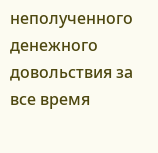неполученного денежного довольствия за все время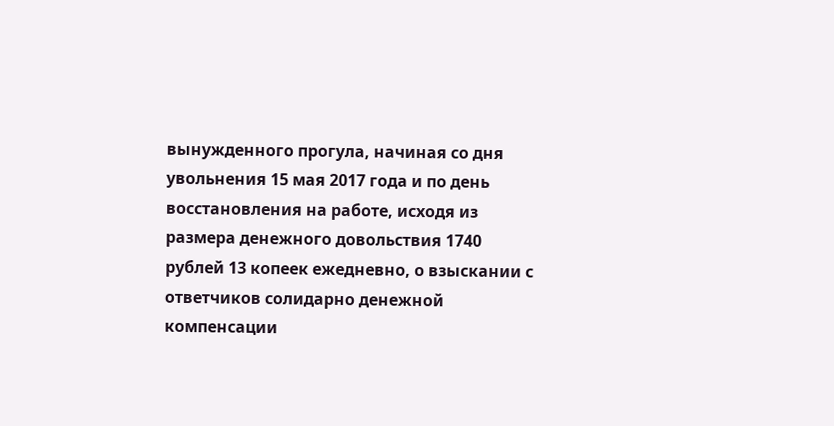вынужденного прогула, начиная со дня увольнения 15 мая 2017 года и по день восстановления на работе, исходя из размера денежного довольствия 1740 рублей 13 копеек ежедневно, о взыскании с ответчиков солидарно денежной компенсации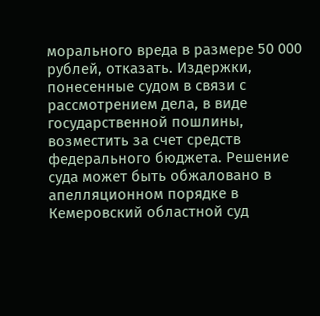морального вреда в размере 50 000 рублей, отказать. Издержки, понесенные судом в связи с рассмотрением дела, в виде государственной пошлины, возместить за счет средств федерального бюджета. Решение суда может быть обжаловано в апелляционном порядке в Кемеровский областной суд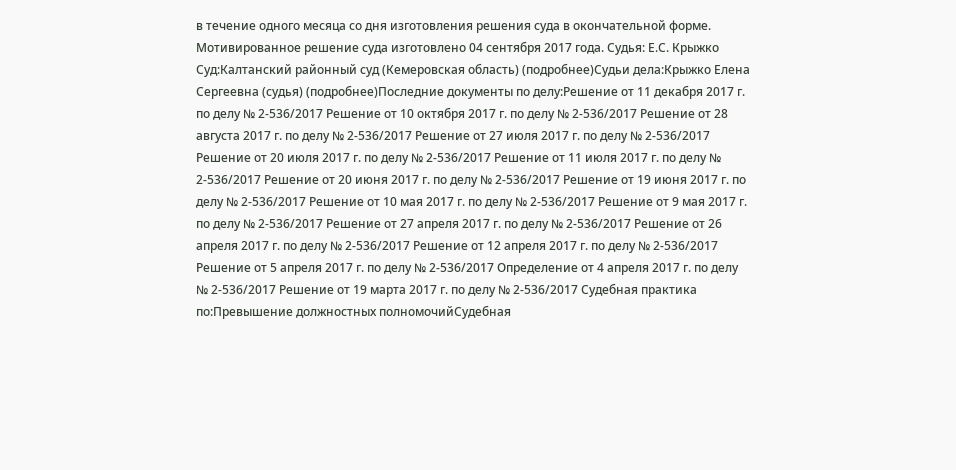в течение одного месяца со дня изготовления решения суда в окончательной форме. Мотивированное решение суда изготовлено 04 сентября 2017 года. Судья: Е.С. Крыжко Суд:Калтанский районный суд (Кемеровская область) (подробнее)Судьи дела:Крыжко Елена Сергеевна (судья) (подробнее)Последние документы по делу:Решение от 11 декабря 2017 г. по делу № 2-536/2017 Решение от 10 октября 2017 г. по делу № 2-536/2017 Решение от 28 августа 2017 г. по делу № 2-536/2017 Решение от 27 июля 2017 г. по делу № 2-536/2017 Решение от 20 июля 2017 г. по делу № 2-536/2017 Решение от 11 июля 2017 г. по делу № 2-536/2017 Решение от 20 июня 2017 г. по делу № 2-536/2017 Решение от 19 июня 2017 г. по делу № 2-536/2017 Решение от 10 мая 2017 г. по делу № 2-536/2017 Решение от 9 мая 2017 г. по делу № 2-536/2017 Решение от 27 апреля 2017 г. по делу № 2-536/2017 Решение от 26 апреля 2017 г. по делу № 2-536/2017 Решение от 12 апреля 2017 г. по делу № 2-536/2017 Решение от 5 апреля 2017 г. по делу № 2-536/2017 Определение от 4 апреля 2017 г. по делу № 2-536/2017 Решение от 19 марта 2017 г. по делу № 2-536/2017 Судебная практика по:Превышение должностных полномочийСудебная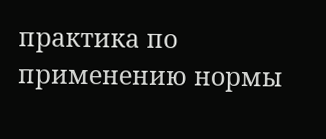практика по применению нормы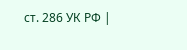ст. 286 УК РФ |